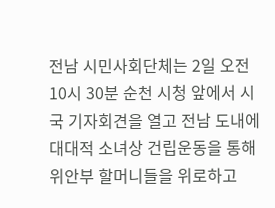전남 시민사회단체는 2일 오전 10시 30분 순천 시청 앞에서 시국 기자회견을 열고 전남 도내에 대대적 소녀상 건립운동을 통해 위안부 할머니들을 위로하고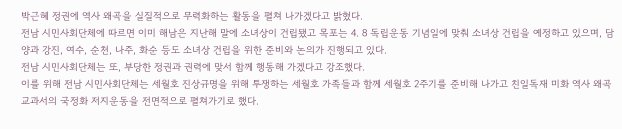박근혜 정권에 역사 왜곡을 실질적으로 무력화하는 활동을 펼쳐 나가겠다고 밝혔다.
전남 시민사회단체에 따르면 이미 해남은 지난해 말에 소녀상이 건립됐고 목포는 4. 8 독립운동 기념일에 맞춰 소녀상 건립을 예정하고 있으며, 담양과 강진, 여수, 순천, 나주, 화순 등도 소녀상 건립을 위한 준비와 논의가 진행되고 있다.
전남 시민사회단체는 또, 부당한 정권과 권력에 맞서 함께 행동해 가겠다고 강조했다.
이를 위해 전남 시민사회단체는 세월호 진상규명을 위해 투쟁하는 세월호 가족들과 함께 세월호 2주기를 준비해 나가고 친일독재 미화 역사 왜곡 교과서의 국정화 저지운동을 전면적으로 펼쳐가기로 했다.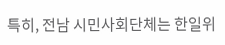특히, 전남 시민사회단체는 한일위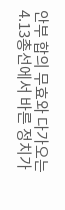안부 합의 무효와 다가오는 4.13총선에서 바른 정치가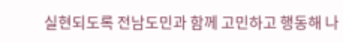실현되도록 전남도민과 함께 고민하고 행동해 나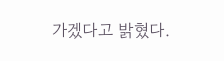가겠다고 밝혔다.